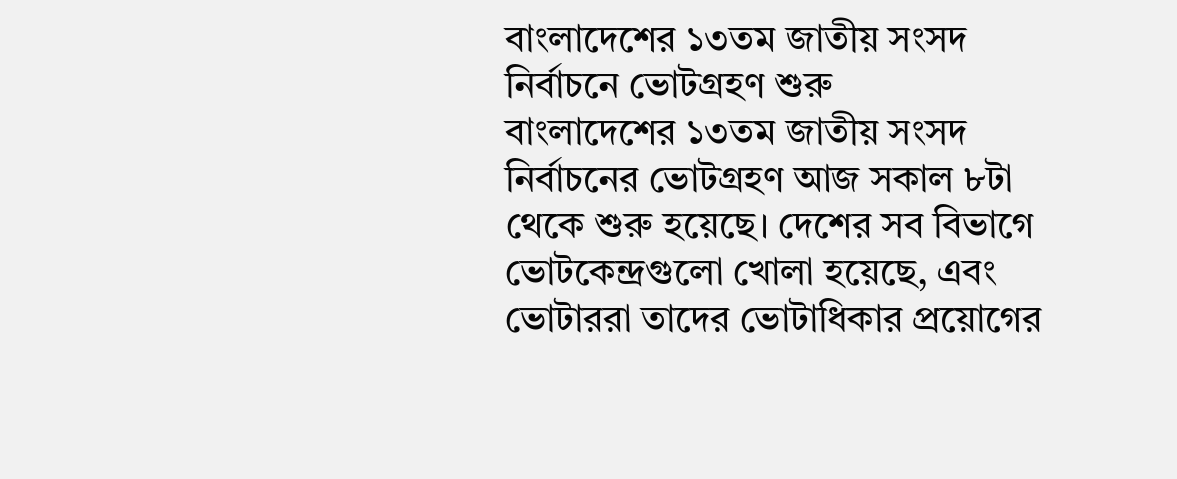বাংলাদেশের ১৩তম জাতীয় সংসদ নির্বাচনে ভোটগ্রহণ শুরু
বাংলাদেশের ১৩তম জাতীয় সংসদ নির্বাচনের ভোটগ্রহণ আজ সকাল ৮টা থেকে শুরু হয়েছে। দেশের সব বিভাগে ভোটকেন্দ্রগুলো খোলা হয়েছে, এবং ভোটাররা তাদের ভোটাধিকার প্রয়োগের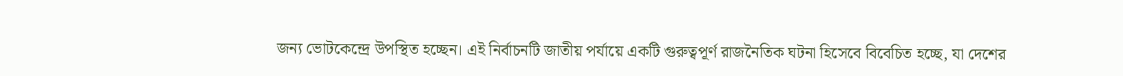জন্য ভোটকেন্দ্রে উপস্থিত হচ্ছেন। এই নির্বাচনটি জাতীয় পর্যায়ে একটি গুরুত্বপূর্ণ রাজনৈতিক ঘটনা হিসেবে বিবেচিত হচ্ছে, যা দেশের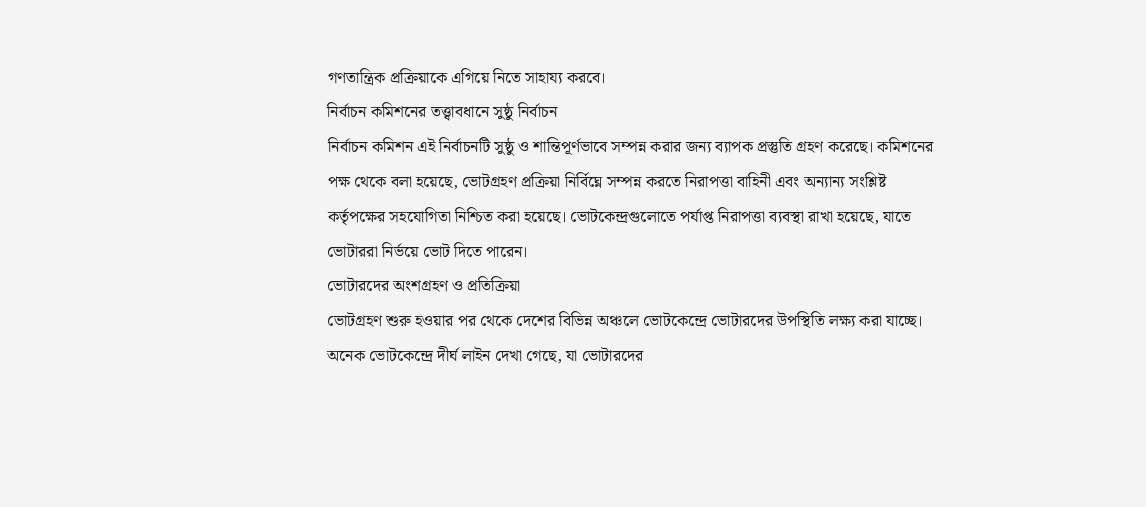গণতান্ত্রিক প্রক্রিয়াকে এগিয়ে নিতে সাহায্য করবে।
নির্বাচন কমিশনের তত্ত্বাবধানে সুষ্ঠু নির্বাচন
নির্বাচন কমিশন এই নির্বাচনটি সুষ্ঠু ও শান্তিপূর্ণভাবে সম্পন্ন করার জন্য ব্যাপক প্রস্তুতি গ্রহণ করেছে। কমিশনের পক্ষ থেকে বলা হয়েছে, ভোটগ্রহণ প্রক্রিয়া নির্বিঘ্নে সম্পন্ন করতে নিরাপত্তা বাহিনী এবং অন্যান্য সংশ্লিষ্ট কর্তৃপক্ষের সহযোগিতা নিশ্চিত করা হয়েছে। ভোটকেন্দ্রগুলোতে পর্যাপ্ত নিরাপত্তা ব্যবস্থা রাখা হয়েছে, যাতে ভোটাররা নির্ভয়ে ভোট দিতে পারেন।
ভোটারদের অংশগ্রহণ ও প্রতিক্রিয়া
ভোটগ্রহণ শুরু হওয়ার পর থেকে দেশের বিভিন্ন অঞ্চলে ভোটকেন্দ্রে ভোটারদের উপস্থিতি লক্ষ্য করা যাচ্ছে। অনেক ভোটকেন্দ্রে দীর্ঘ লাইন দেখা গেছে, যা ভোটারদের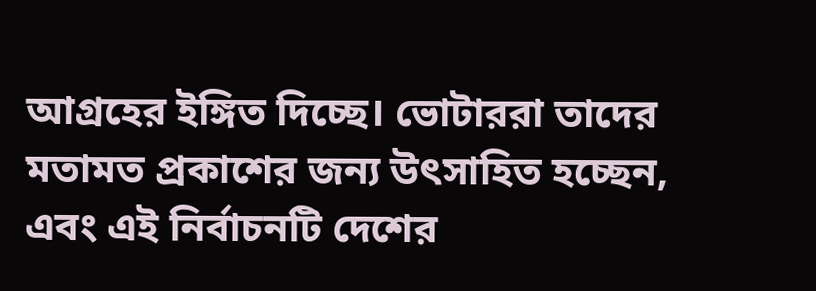আগ্রহের ইঙ্গিত দিচ্ছে। ভোটাররা তাদের মতামত প্রকাশের জন্য উৎসাহিত হচ্ছেন, এবং এই নির্বাচনটি দেশের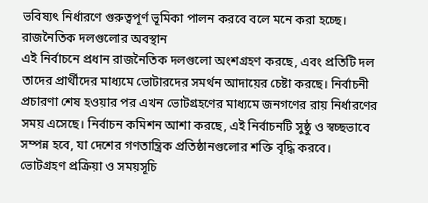ভবিষ্যৎ নির্ধারণে গুরুত্বপূর্ণ ভূমিকা পালন করবে বলে মনে করা হচ্ছে।
রাজনৈতিক দলগুলোর অবস্থান
এই নির্বাচনে প্রধান রাজনৈতিক দলগুলো অংশগ্রহণ করছে, এবং প্রতিটি দল তাদের প্রার্থীদের মাধ্যমে ভোটারদের সমর্থন আদায়ের চেষ্টা করছে। নির্বাচনী প্রচারণা শেষ হওয়ার পর এখন ভোটগ্রহণের মাধ্যমে জনগণের রায় নির্ধারণের সময় এসেছে। নির্বাচন কমিশন আশা করছে, এই নির্বাচনটি সুষ্ঠু ও স্বচ্ছভাবে সম্পন্ন হবে, যা দেশের গণতান্ত্রিক প্রতিষ্ঠানগুলোর শক্তি বৃদ্ধি করবে।
ভোটগ্রহণ প্রক্রিয়া ও সময়সূচি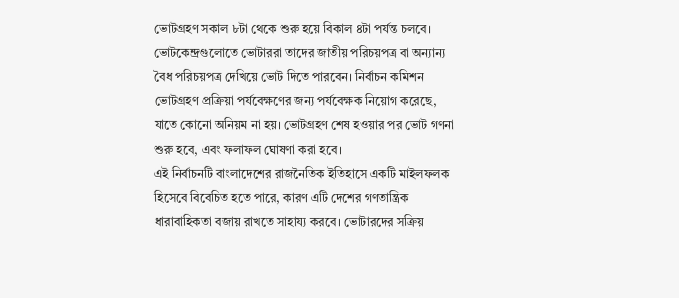ভোটগ্রহণ সকাল ৮টা থেকে শুরু হয়ে বিকাল ৪টা পর্যন্ত চলবে। ভোটকেন্দ্রগুলোতে ভোটাররা তাদের জাতীয় পরিচয়পত্র বা অন্যান্য বৈধ পরিচয়পত্র দেখিয়ে ভোট দিতে পারবেন। নির্বাচন কমিশন ভোটগ্রহণ প্রক্রিয়া পর্যবেক্ষণের জন্য পর্যবেক্ষক নিয়োগ করেছে, যাতে কোনো অনিয়ম না হয়। ভোটগ্রহণ শেষ হওয়ার পর ভোট গণনা শুরু হবে, এবং ফলাফল ঘোষণা করা হবে।
এই নির্বাচনটি বাংলাদেশের রাজনৈতিক ইতিহাসে একটি মাইলফলক হিসেবে বিবেচিত হতে পারে, কারণ এটি দেশের গণতান্ত্রিক ধারাবাহিকতা বজায় রাখতে সাহায্য করবে। ভোটারদের সক্রিয়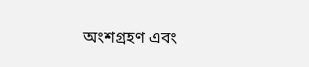অংশগ্রহণ এবং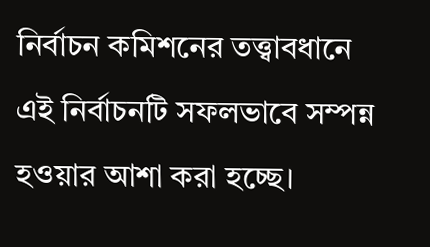নির্বাচন কমিশনের তত্ত্বাবধানে এই নির্বাচনটি সফলভাবে সম্পন্ন হওয়ার আশা করা হচ্ছে।